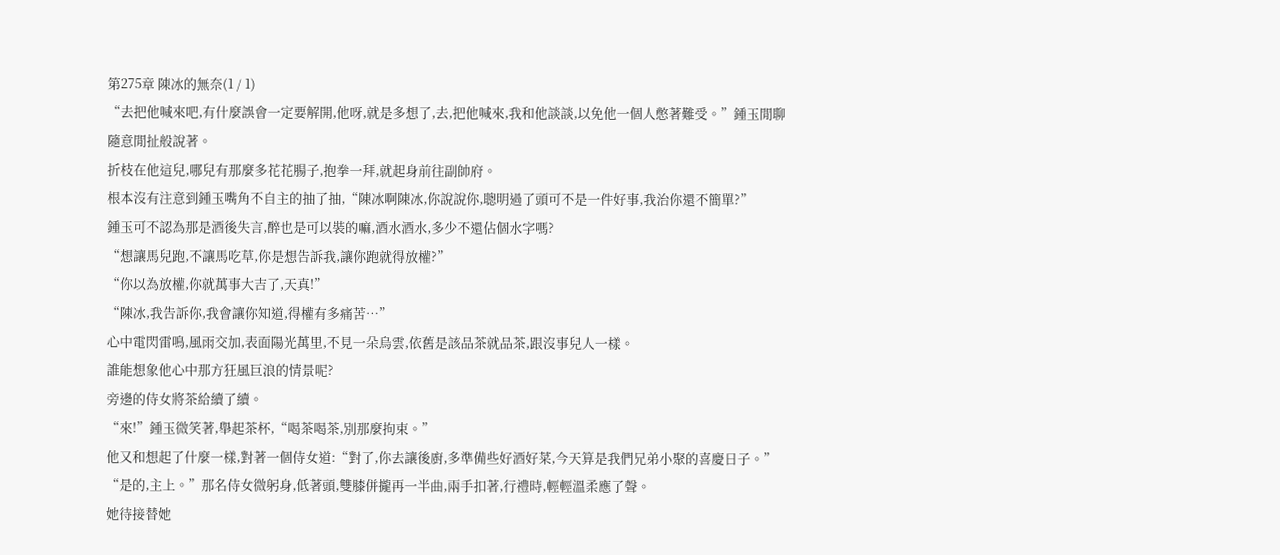第275章 陳冰的無奈(1 / 1)
“去把他喊來吧,有什麼誤會一定要解開,他呀,就是多想了,去,把他喊來,我和他談談,以免他一個人憋著難受。”鍾玉閒聊隨意閒扯般說著。
折枝在他這兒,哪兒有那麼多花花腸子,抱拳一拜,就起身前往副帥府。
根本沒有注意到鍾玉嘴角不自主的抽了抽,“陳冰啊陳冰,你說說你,聰明過了頭可不是一件好事,我治你還不簡單?”
鍾玉可不認為那是酒後失言,醉也是可以裝的嘛,酒水酒水,多少不還佔個水字嗎?
“想讓馬兒跑,不讓馬吃草,你是想告訴我,讓你跑就得放權?”
“你以為放權,你就萬事大吉了,天真!”
“陳冰,我告訴你,我會讓你知道,得權有多痛苦…”
心中電閃雷鳴,風雨交加,表面陽光萬里,不見一朵烏雲,依舊是該品茶就品茶,跟沒事兒人一樣。
誰能想象他心中那方狂風巨浪的情景呢?
旁邊的侍女將茶給續了續。
“來!”鍾玉微笑著,舉起茶杯,“喝茶喝茶,別那麼拘束。”
他又和想起了什麼一樣,對著一個侍女道:“對了,你去讓後廚,多準備些好酒好菜,今天算是我們兄弟小聚的喜慶日子。”
“是的,主上。”那名侍女微躬身,低著頭,雙膝併攏再一半曲,兩手扣著,行禮時,輕輕溫柔應了聲。
她待接替她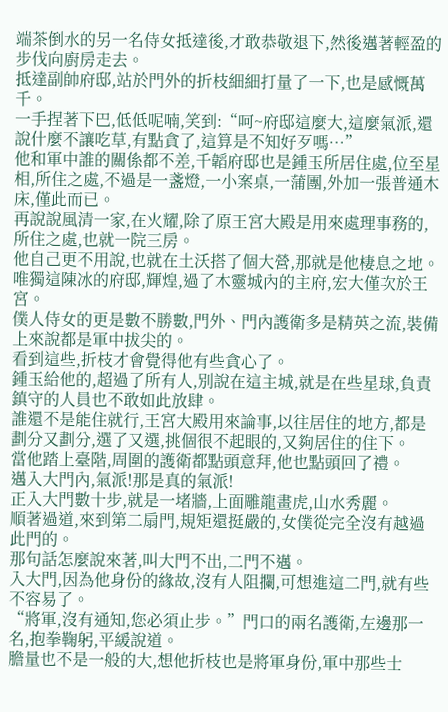端茶倒水的另一名侍女抵達後,才敢恭敬退下,然後邁著輕盈的步伐向廚房走去。
抵達副帥府邸,站於門外的折枝細細打量了一下,也是感慨萬千。
一手捏著下巴,低低呢喃,笑到:“呵~府邸這麼大,這麼氣派,還說什麼不讓吃草,有點貪了,這算是不知好歹嗎…”
他和軍中誰的關係都不差,千韜府邸也是鍾玉所居住處,位至星相,所住之處,不過是一盞燈,一小案桌,一蒲團,外加一張普通木床,僅此而已。
再說說風清一家,在火耀,除了原王宮大殿是用來處理事務的,所住之處,也就一院三房。
他自己更不用說,也就在土沃搭了個大營,那就是他棲息之地。
唯獨這陳冰的府邸,輝煌,過了木靈城內的主府,宏大僅次於王宮。
僕人侍女的更是數不勝數,門外、門內護衛多是精英之流,裝備上來說都是軍中拔尖的。
看到這些,折枝才會覺得他有些貪心了。
鍾玉給他的,超過了所有人,別說在這主城,就是在些星球,負責鎮守的人員也不敢如此放肆。
誰還不是能住就行,王宮大殿用來論事,以往居住的地方,都是劃分又劃分,選了又選,挑個很不起眼的,又夠居住的住下。
當他踏上臺階,周圍的護衛都點頭意拜,他也點頭回了禮。
邁入大門內,氣派!那是真的氣派!
正入大門數十步,就是一堵牆,上面雕龍畫虎,山水秀麗。
順著過道,來到第二扇門,規矩還挺嚴的,女僕從完全沒有越過此門的。
那句話怎麼說來著,叫大門不出,二門不邁。
入大門,因為他身份的緣故,沒有人阻攔,可想進這二門,就有些不容易了。
“將軍,沒有通知,您必須止步。”門口的兩名護衛,左邊那一名,抱拳鞠躬,平緩說道。
膽量也不是一般的大,想他折枝也是將軍身份,軍中那些士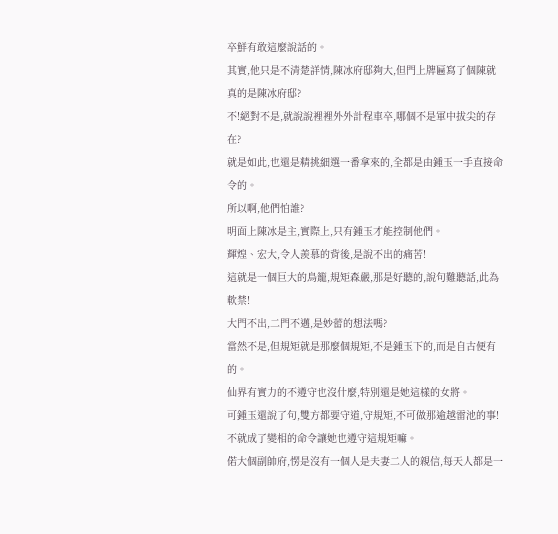卒鮮有敢這麼說話的。
其實,他只是不清楚詳情,陳冰府邸夠大,但門上牌匾寫了個陳就真的是陳冰府邸?
不!絕對不是,就說說裡裡外外計程車卒,哪個不是軍中拔尖的存在?
就是如此,也還是精挑細選一番拿來的,全都是由鍾玉一手直接命令的。
所以啊,他們怕誰?
明面上陳冰是主,實際上,只有鍾玉才能控制他們。
輝煌、宏大,令人羨慕的背後,是說不出的痛苦!
這就是一個巨大的鳥籠,規矩森嚴,那是好聽的,說句難聽話,此為軟禁!
大門不出,二門不邁,是妙蕾的想法嗎?
當然不是,但規矩就是那麼個規矩,不是鍾玉下的,而是自古便有的。
仙界有實力的不遵守也沒什麼,特別還是她這樣的女將。
可鍾玉還說了句,雙方都要守道,守規矩,不可做那逾越雷池的事!
不就成了變相的命令讓她也遵守這規矩嘛。
偌大個副帥府,愣是沒有一個人是夫妻二人的親信,每天人都是一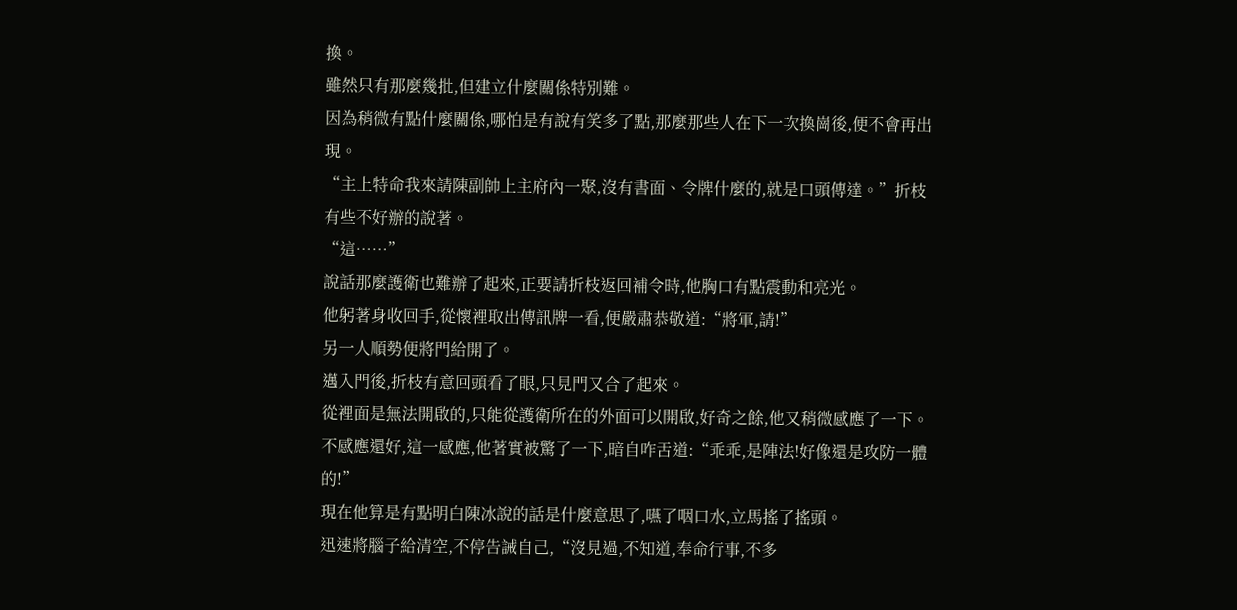換。
雖然只有那麼幾批,但建立什麼關係特別難。
因為稍微有點什麼關係,哪怕是有說有笑多了點,那麼那些人在下一次換崗後,便不會再出現。
“主上特命我來請陳副帥上主府內一聚,沒有書面、令牌什麼的,就是口頭傳達。”折枝有些不好辦的說著。
“這……”
說話那麼護衛也難辦了起來,正要請折枝返回補令時,他胸口有點震動和亮光。
他躬著身收回手,從懷裡取出傳訊牌一看,便嚴肅恭敬道:“將軍,請!”
另一人順勢便將門給開了。
邁入門後,折枝有意回頭看了眼,只見門又合了起來。
從裡面是無法開啟的,只能從護衛所在的外面可以開啟,好奇之餘,他又稍微感應了一下。
不感應還好,這一感應,他著實被驚了一下,暗自咋舌道:“乖乖,是陣法!好像還是攻防一體的!”
現在他算是有點明白陳冰說的話是什麼意思了,嚥了咽口水,立馬搖了搖頭。
迅速將腦子給清空,不停告誡自己,“沒見過,不知道,奉命行事,不多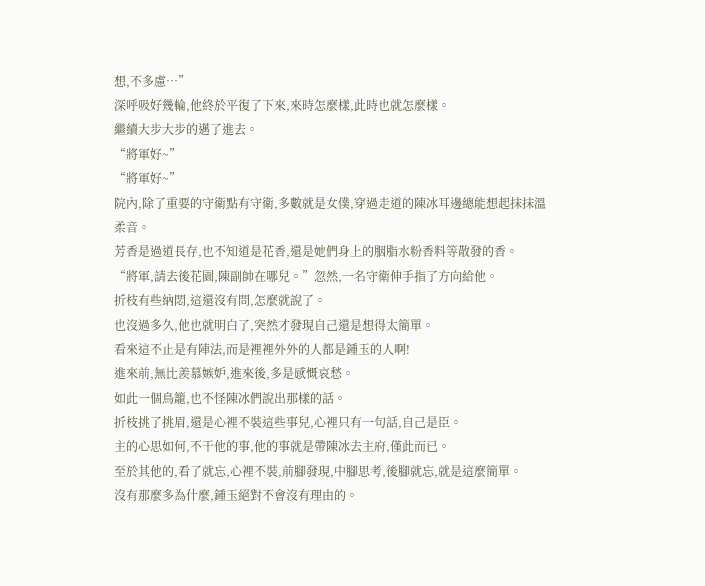想,不多慮…”
深呼吸好幾輪,他終於平復了下來,來時怎麼樣,此時也就怎麼樣。
繼續大步大步的邁了進去。
“將軍好~”
“將軍好~”
院內,除了重要的守衛點有守衛,多數就是女僕,穿過走道的陳冰耳邊總能想起抹抹溫柔音。
芳香是過道長存,也不知道是花香,還是她們身上的胭脂水粉香料等散發的香。
“將軍,請去後花園,陳副帥在哪兒。”忽然,一名守衛伸手指了方向給他。
折枝有些納悶,這還沒有問,怎麼就說了。
也沒過多久,他也就明白了,突然才發現自己還是想得太簡單。
看來這不止是有陣法,而是裡裡外外的人都是鍾玉的人啊!
進來前,無比羨慕嫉妒,進來後,多是感慨哀愁。
如此一個鳥籠,也不怪陳冰們說出那樣的話。
折枝挑了挑眉,還是心裡不裝這些事兒,心裡只有一句話,自己是臣。
主的心思如何,不干他的事,他的事就是帶陳冰去主府,僅此而已。
至於其他的,看了就忘,心裡不裝,前腳發現,中腳思考,後腳就忘,就是這麼簡單。
沒有那麼多為什麼,鍾玉絕對不會沒有理由的。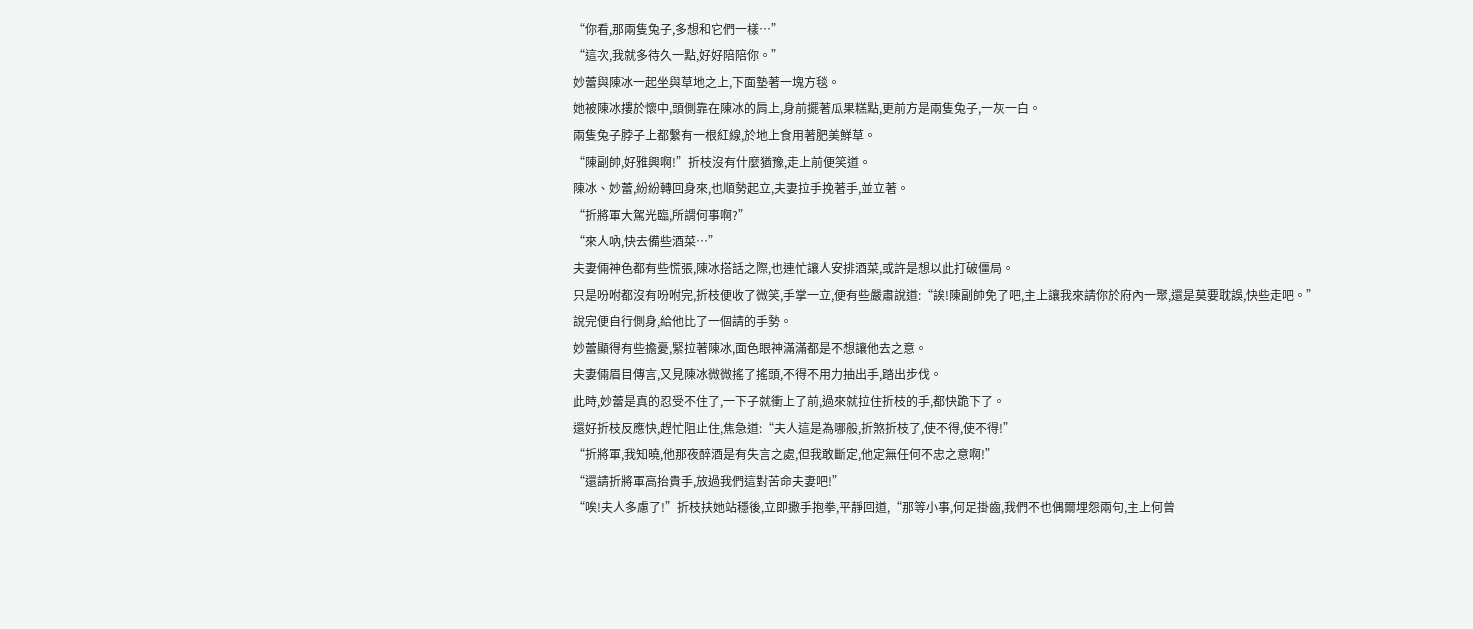“你看,那兩隻兔子,多想和它們一樣…”
“這次,我就多待久一點,好好陪陪你。”
妙蕾與陳冰一起坐與草地之上,下面墊著一塊方毯。
她被陳冰摟於懷中,頭側靠在陳冰的肩上,身前擺著瓜果糕點,更前方是兩隻兔子,一灰一白。
兩隻兔子脖子上都繫有一根紅線,於地上食用著肥美鮮草。
“陳副帥,好雅興啊!”折枝沒有什麼猶豫,走上前便笑道。
陳冰、妙蕾,紛紛轉回身來,也順勢起立,夫妻拉手挽著手,並立著。
“折將軍大駕光臨,所謂何事啊?”
“來人吶,快去備些酒菜…”
夫妻倆神色都有些慌張,陳冰搭話之際,也連忙讓人安排酒菜,或許是想以此打破僵局。
只是吩咐都沒有吩咐完,折枝便收了微笑,手掌一立,便有些嚴肅說道:“誒!陳副帥免了吧,主上讓我來請你於府內一聚,還是莫要耽誤,快些走吧。”
說完便自行側身,給他比了一個請的手勢。
妙蕾顯得有些擔憂,緊拉著陳冰,面色眼神滿滿都是不想讓他去之意。
夫妻倆眉目傳言,又見陳冰微微搖了搖頭,不得不用力抽出手,踏出步伐。
此時,妙蕾是真的忍受不住了,一下子就衝上了前,過來就拉住折枝的手,都快跪下了。
還好折枝反應快,趕忙阻止住,焦急道:“夫人這是為哪般,折煞折枝了,使不得,使不得!”
“折將軍,我知曉,他那夜醉酒是有失言之處,但我敢斷定,他定無任何不忠之意啊!”
“還請折將軍高抬貴手,放過我們這對苦命夫妻吧!”
“唉!夫人多慮了!”折枝扶她站穩後,立即撒手抱拳,平靜回道,“那等小事,何足掛齒,我們不也偶爾埋怨兩句,主上何曾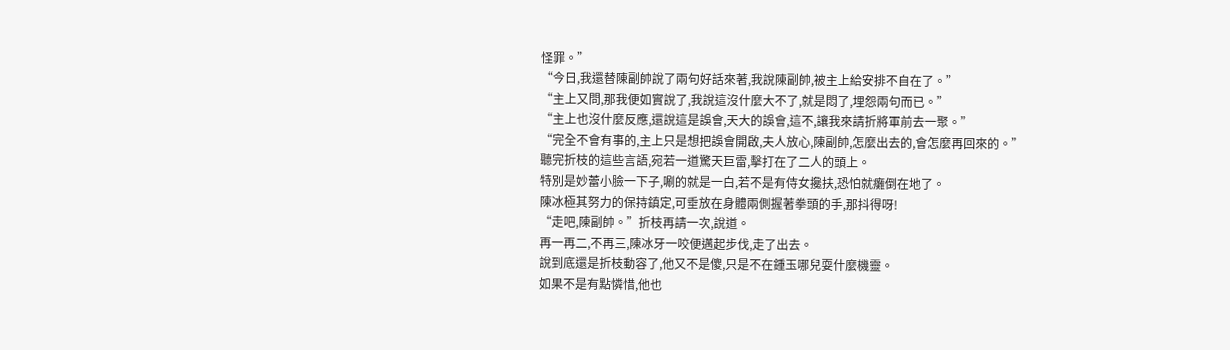怪罪。”
“今日,我還替陳副帥說了兩句好話來著,我說陳副帥,被主上給安排不自在了。”
“主上又問,那我便如實說了,我說這沒什麼大不了,就是悶了,埋怨兩句而已。”
“主上也沒什麼反應,還說這是誤會,天大的誤會,這不,讓我來請折將軍前去一聚。”
“完全不會有事的,主上只是想把誤會開啟,夫人放心,陳副帥,怎麼出去的,會怎麼再回來的。”
聽完折枝的這些言語,宛若一道驚天巨雷,擊打在了二人的頭上。
特別是妙蕾小臉一下子,唰的就是一白,若不是有侍女攙扶,恐怕就癱倒在地了。
陳冰極其努力的保持鎮定,可垂放在身體兩側握著拳頭的手,那抖得呀!
“走吧,陳副帥。”折枝再請一次,說道。
再一再二,不再三,陳冰牙一咬便邁起步伐,走了出去。
說到底還是折枝動容了,他又不是傻,只是不在鍾玉哪兒耍什麼機靈。
如果不是有點憐惜,他也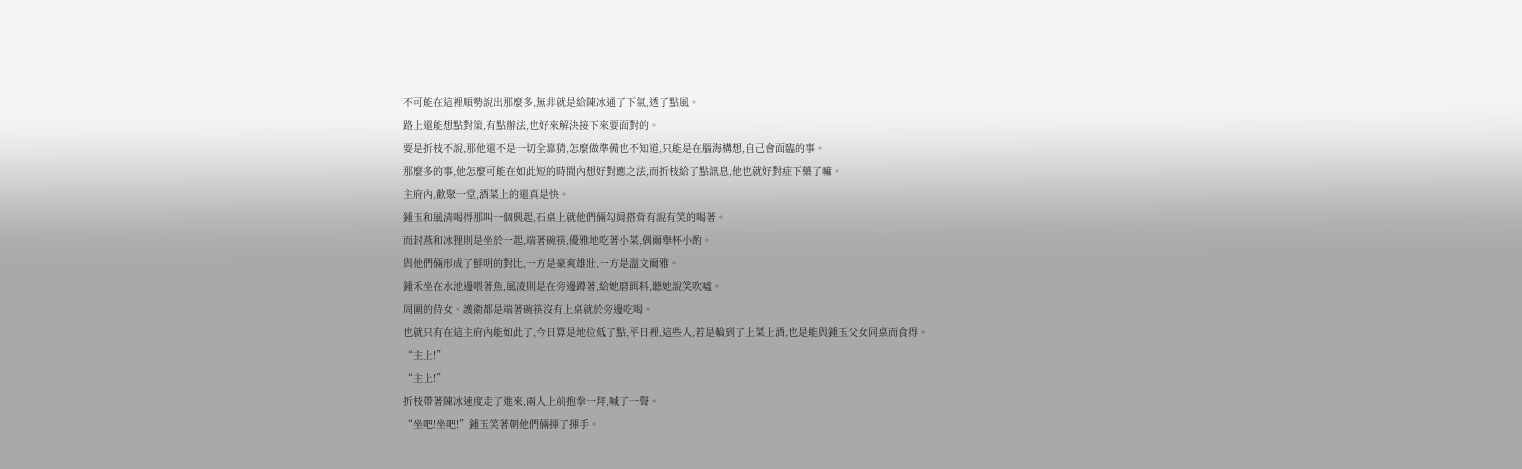不可能在這裡順勢說出那麼多,無非就是給陳冰通了下氣,透了點風。
路上還能想點對策,有點辦法,也好來解決接下來要面對的。
要是折枝不說,那他還不是一切全靠猜,怎麼做準備也不知道,只能是在腦海構想,自己會面臨的事。
那麼多的事,他怎麼可能在如此短的時間內想好對應之法,而折枝給了點訊息,他也就好對症下藥了嘛。
主府內,歡聚一堂,酒菜上的還真是快。
鍾玉和風清喝得那叫一個興起,石桌上就他們倆勾肩搭背有說有笑的喝著。
而封燕和冰狸則是坐於一起,端著碗筷,優雅地吃著小菜,偶爾舉杯小酌。
與他們倆形成了鮮明的對比,一方是豪爽雄壯,一方是溫文爾雅。
鍾禾坐在水池邊喂著魚,風凌則是在旁邊蹲著,給她磨餌料,聽她說笑吹噓。
周圍的侍女、護衛都是端著碗筷沒有上桌就於旁邊吃喝。
也就只有在這主府內能如此了,今日算是地位低了點,平日裡,這些人,若是輪到了上菜上酒,也是能與鍾玉父女同桌而食得。
“主上!”
“主上!”
折枝帶著陳冰速度走了進來,兩人上前抱拳一拜,喊了一聲。
“坐吧!坐吧!”鍾玉笑著朝他們倆揮了揮手。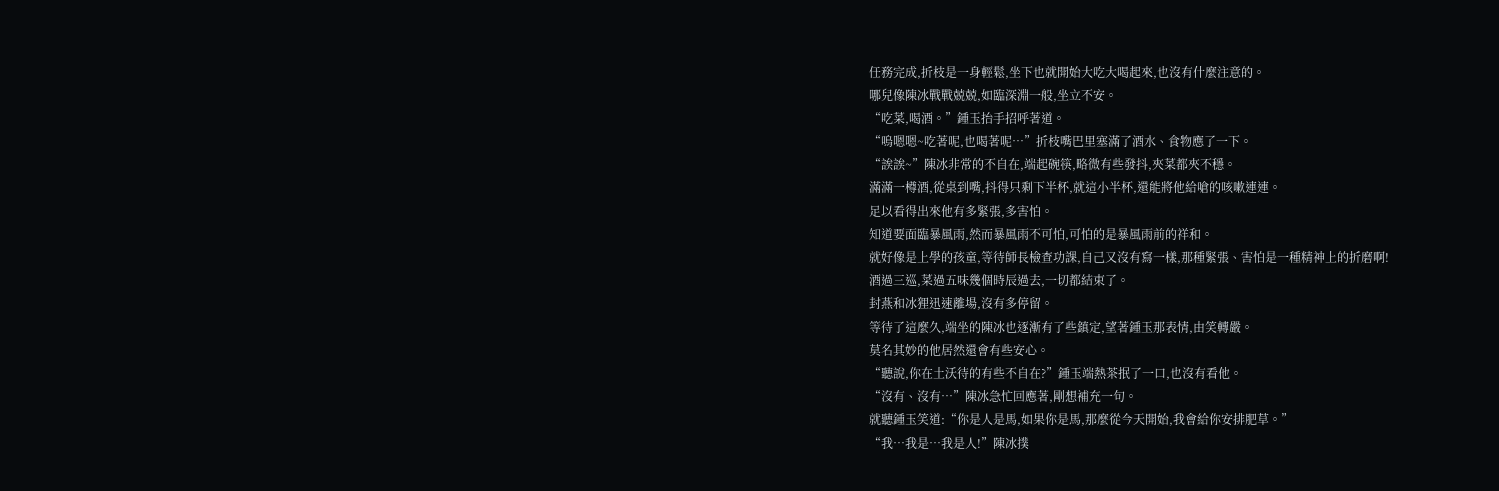任務完成,折枝是一身輕鬆,坐下也就開始大吃大喝起來,也沒有什麼注意的。
哪兒像陳冰戰戰兢兢,如臨深淵一般,坐立不安。
“吃菜,喝酒。”鍾玉抬手招呼著道。
“嗚嗯嗯~吃著呢,也喝著呢…”折枝嘴巴里塞滿了酒水、食物應了一下。
“誒誒~”陳冰非常的不自在,端起碗筷,略微有些發抖,夾菜都夾不穩。
滿滿一樽酒,從桌到嘴,抖得只剩下半杯,就這小半杯,還能將他給嗆的咳嗽連連。
足以看得出來他有多緊張,多害怕。
知道要面臨暴風雨,然而暴風雨不可怕,可怕的是暴風雨前的祥和。
就好像是上學的孩童,等待師長檢查功課,自己又沒有寫一樣,那種緊張、害怕是一種精神上的折磨啊!
酒過三巡,菜過五味幾個時辰過去,一切都結束了。
封燕和冰狸迅速離場,沒有多停留。
等待了這麼久,端坐的陳冰也逐漸有了些鎮定,望著鍾玉那表情,由笑轉嚴。
莫名其妙的他居然還會有些安心。
“聽說,你在土沃待的有些不自在?”鍾玉端熱茶抿了一口,也沒有看他。
“沒有、沒有…”陳冰急忙回應著,剛想補充一句。
就聽鍾玉笑道:“你是人是馬,如果你是馬,那麼從今天開始,我會給你安排肥草。”
“我…我是…我是人!”陳冰撲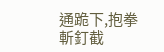通跪下,抱拳斬釘截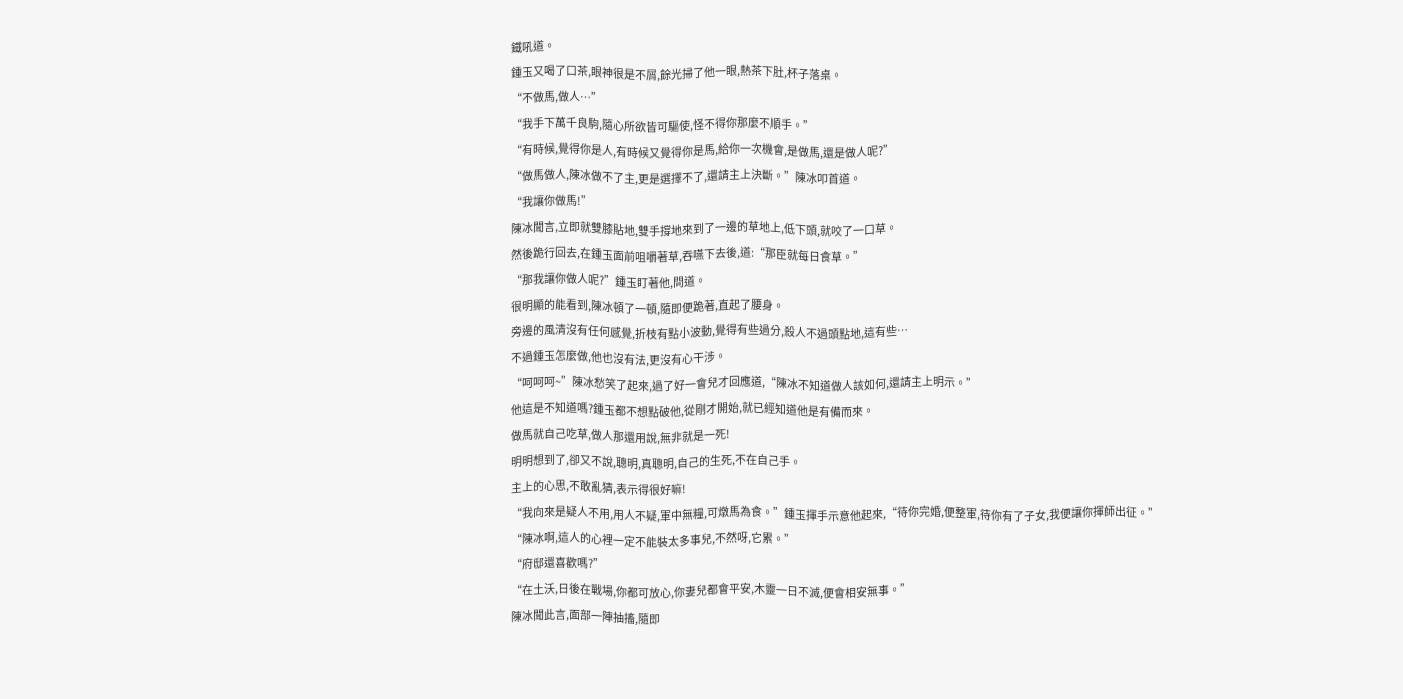鐵吼道。
鍾玉又喝了口茶,眼神很是不屑,餘光掃了他一眼,熱茶下肚,杯子落桌。
“不做馬,做人…”
“我手下萬千良駒,隨心所欲皆可驅使,怪不得你那麼不順手。”
“有時候,覺得你是人,有時候又覺得你是馬,給你一次機會,是做馬,還是做人呢?”
“做馬做人,陳冰做不了主,更是選擇不了,還請主上決斷。”陳冰叩首道。
“我讓你做馬!”
陳冰聞言,立即就雙膝貼地,雙手撐地來到了一邊的草地上,低下頭,就咬了一口草。
然後跪行回去,在鍾玉面前咀嚼著草,吞嚥下去後,道:“那臣就每日食草。”
“那我讓你做人呢?”鍾玉盯著他,問道。
很明顯的能看到,陳冰頓了一頓,隨即便跪著,直起了腰身。
旁邊的風清沒有任何感覺,折枝有點小波動,覺得有些過分,殺人不過頭點地,這有些…
不過鍾玉怎麼做,他也沒有法,更沒有心干涉。
“呵呵呵~”陳冰愁笑了起來,過了好一會兒才回應道,“陳冰不知道做人該如何,還請主上明示。”
他這是不知道嗎?鍾玉都不想點破他,從剛才開始,就已經知道他是有備而來。
做馬就自己吃草,做人那還用說,無非就是一死!
明明想到了,卻又不說,聰明,真聰明,自己的生死,不在自己手。
主上的心思,不敢亂猜,表示得很好嘛!
“我向來是疑人不用,用人不疑,軍中無糧,可燉馬為食。”鍾玉揮手示意他起來,“待你完婚,便整軍,待你有了子女,我便讓你揮師出征。”
“陳冰啊,這人的心裡一定不能裝太多事兒,不然呀,它累。”
“府邸還喜歡嗎?”
“在土沃,日後在戰場,你都可放心,你妻兒都會平安,木靈一日不滅,便會相安無事。”
陳冰聞此言,面部一陣抽搐,隨即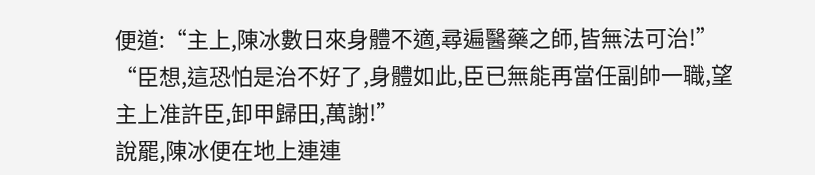便道:“主上,陳冰數日來身體不適,尋遍醫藥之師,皆無法可治!”
“臣想,這恐怕是治不好了,身體如此,臣已無能再當任副帥一職,望主上准許臣,卸甲歸田,萬謝!”
說罷,陳冰便在地上連連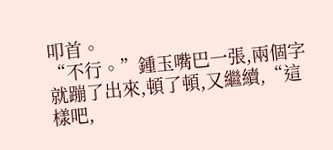叩首。
“不行。”鍾玉嘴巴一張,兩個字就蹦了出來,頓了頓,又繼續,“這樣吧,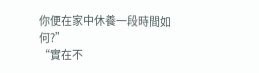你便在家中休養一段時間如何?”
“實在不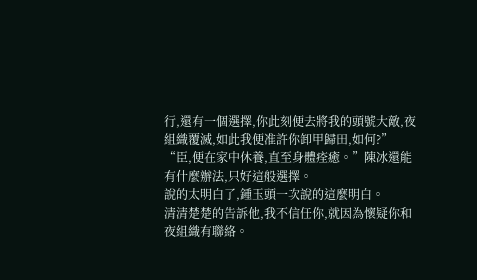行,還有一個選擇,你此刻便去將我的頭號大敵,夜組織覆滅,如此我便准許你卸甲歸田,如何?”
“臣,便在家中休養,直至身體痊癒。”陳冰還能有什麼辦法,只好這般選擇。
說的太明白了,鍾玉頭一次說的這麼明白。
清清楚楚的告訴他,我不信任你,就因為懷疑你和夜組織有聯絡。